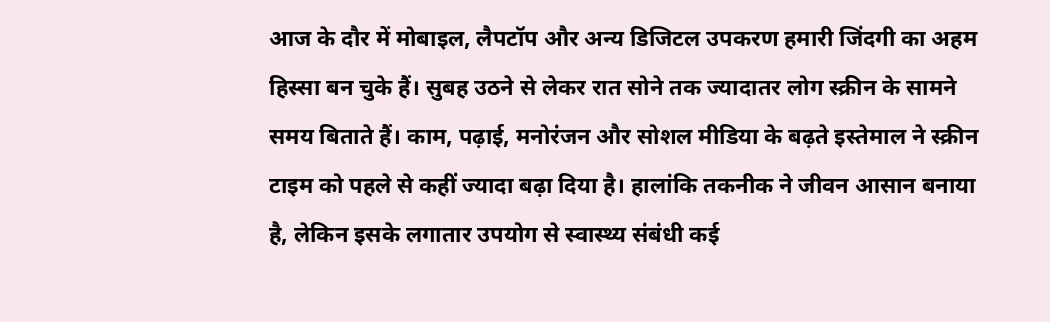आज के दौर में मोबाइल, लैपटॉप और अन्य डिजिटल उपकरण हमारी जिंदगी का अहम हिस्सा बन चुके हैं। सुबह उठने से लेकर रात सोने तक ज्यादातर लोग स्क्रीन के सामने समय बिताते हैं। काम, पढ़ाई, मनोरंजन और सोशल मीडिया के बढ़ते इस्तेमाल ने स्क्रीन टाइम को पहले से कहीं ज्यादा बढ़ा दिया है। हालांकि तकनीक ने जीवन आसान बनाया है, लेकिन इसके लगातार उपयोग से स्वास्थ्य संबंधी कई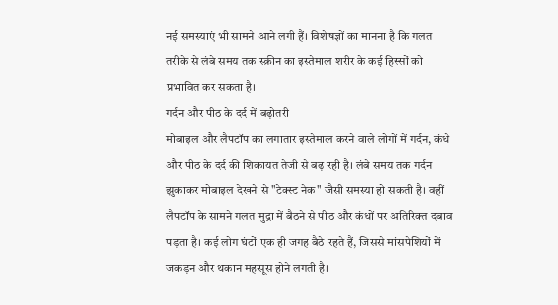नई समस्याएं भी सामने आने लगी हैं। विशेषज्ञों का मानना है कि गलत तरीके से लंबे समय तक स्क्रीन का इस्तेमाल शरीर के कई हिस्सों को प्रभावित कर सकता है।
गर्दन और पीठ के दर्द में बढ़ोतरी
मोबाइल और लैपटॉप का लगातार इस्तेमाल करने वाले लोगों में गर्दन, कंधे और पीठ के दर्द की शिकायत तेजी से बढ़ रही है। लंबे समय तक गर्दन झुकाकर मोबाइल देखने से "टेक्स्ट नेक" जैसी समस्या हो सकती है। वहीं लैपटॉप के सामने गलत मुद्रा में बैठने से पीठ और कंधों पर अतिरिक्त दबाव पड़ता है। कई लोग घंटों एक ही जगह बैठे रहते हैं, जिससे मांसपेशियों में जकड़न और थकान महसूस होने लगती है।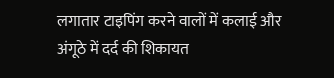लगातार टाइपिंग करने वालों में कलाई और अंगूठे में दर्द की शिकायत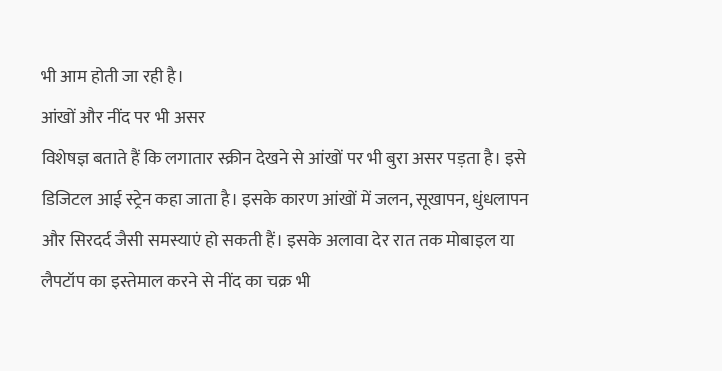भी आम होती जा रही है।
आंखों और नींद पर भी असर
विशेषज्ञ बताते हैं कि लगातार स्क्रीन देखने से आंखों पर भी बुरा असर पड़ता है। इसे डिजिटल आई स्ट्रेन कहा जाता है। इसके कारण आंखों में जलन, सूखापन, धुंधलापन और सिरदर्द जैसी समस्याएं हो सकती हैं। इसके अलावा देर रात तक मोबाइल या लैपटॉप का इस्तेमाल करने से नींद का चक्र भी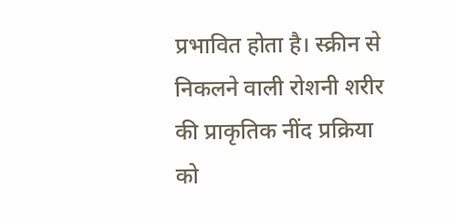प्रभावित होता है। स्क्रीन से निकलने वाली रोशनी शरीर की प्राकृतिक नींद प्रक्रिया को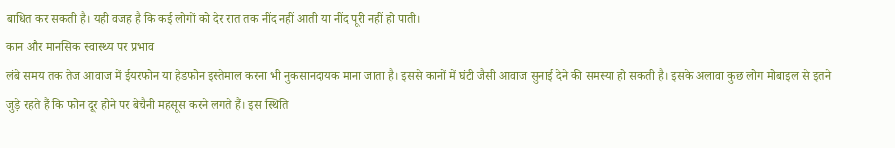बाधित कर सकती है। यही वजह है कि कई लोगों को देर रात तक नींद नहीं आती या नींद पूरी नहीं हो पाती।
कान और मानसिक स्वास्थ्य पर प्रभाव
लंबे समय तक तेज आवाज में ईयरफोन या हेडफोन इस्तेमाल करना भी नुकसानदायक माना जाता है। इससे कानों में घंटी जैसी आवाज सुनाई देने की समस्या हो सकती है। इसके अलावा कुछ लोग मोबाइल से इतने जुड़े रहते हैं कि फोन दूर होने पर बेचैनी महसूस करने लगते हैं। इस स्थिति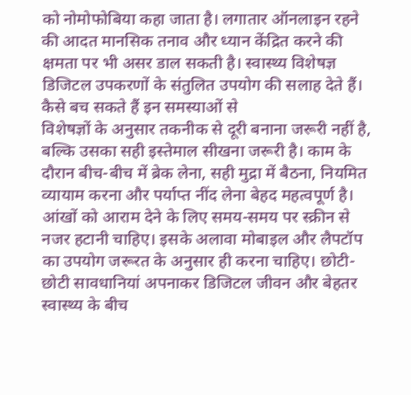को नोमोफोबिया कहा जाता है। लगातार ऑनलाइन रहने की आदत मानसिक तनाव और ध्यान केंद्रित करने की क्षमता पर भी असर डाल सकती है। स्वास्थ्य विशेषज्ञ डिजिटल उपकरणों के संतुलित उपयोग की सलाह देते हैं।
कैसे बच सकते हैं इन समस्याओं से
विशेषज्ञों के अनुसार तकनीक से दूरी बनाना जरूरी नहीं है, बल्कि उसका सही इस्तेमाल सीखना जरूरी है। काम के दौरान बीच-बीच में ब्रेक लेना, सही मुद्रा में बैठना, नियमित व्यायाम करना और पर्याप्त नींद लेना बेहद महत्वपूर्ण है। आंखों को आराम देने के लिए समय-समय पर स्क्रीन से नजर हटानी चाहिए। इसके अलावा मोबाइल और लैपटॉप का उपयोग जरूरत के अनुसार ही करना चाहिए। छोटी-छोटी सावधानियां अपनाकर डिजिटल जीवन और बेहतर स्वास्थ्य के बीच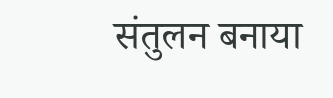संतुलन बनाया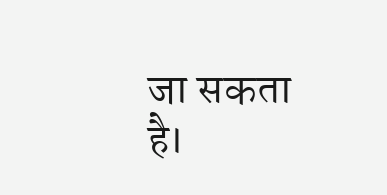जा सकता है।